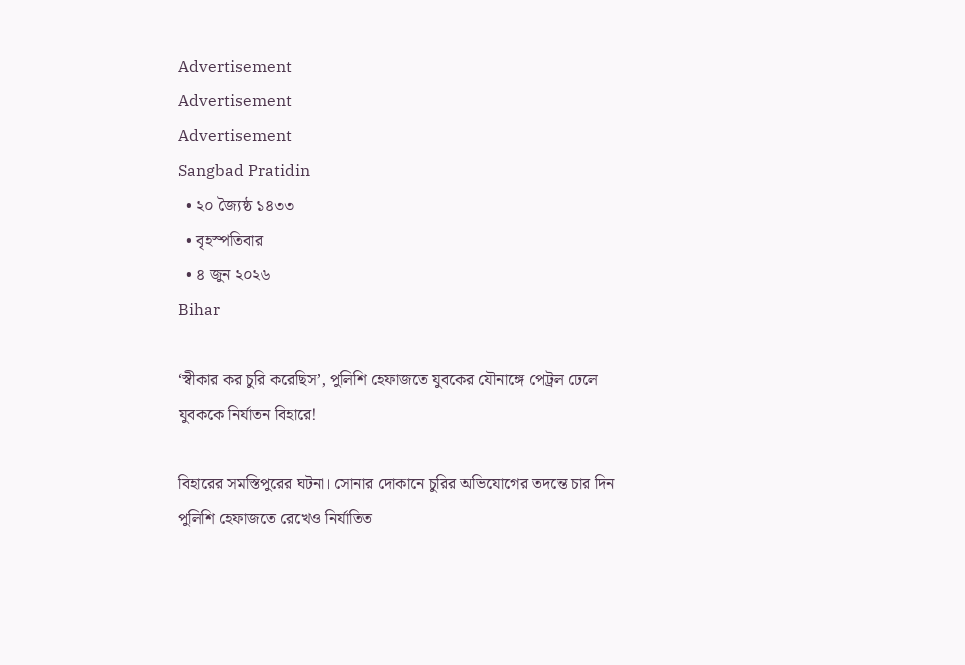Advertisement
Advertisement
Advertisement
Sangbad Pratidin
  • ২০ জ্যৈষ্ঠ ১৪৩৩
  • বৃহস্পতিবার
  • ৪ জুন ২০২৬
Bihar

‘স্বীকার কর চুরি করেছিস’, পুলিশি হেফাজতে যুবকের যৌনাঙ্গে পেট্রল ঢেলে যুবককে নির্যাতন বিহারে!

বিহারের সমস্তিপুরের ঘটনা। সোনার দোকানে চুরির অভিযোগের তদন্তে চার দিন পুলিশি হেফাজতে রেখেও নির্যাতিত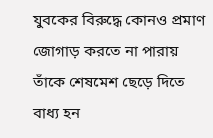যুবকের বিরুদ্ধে কোনও প্রমাণ জোগাড় করতে না পারায় তাঁকে শেষমেশ ছেড়ে দিতে বাধ্য হন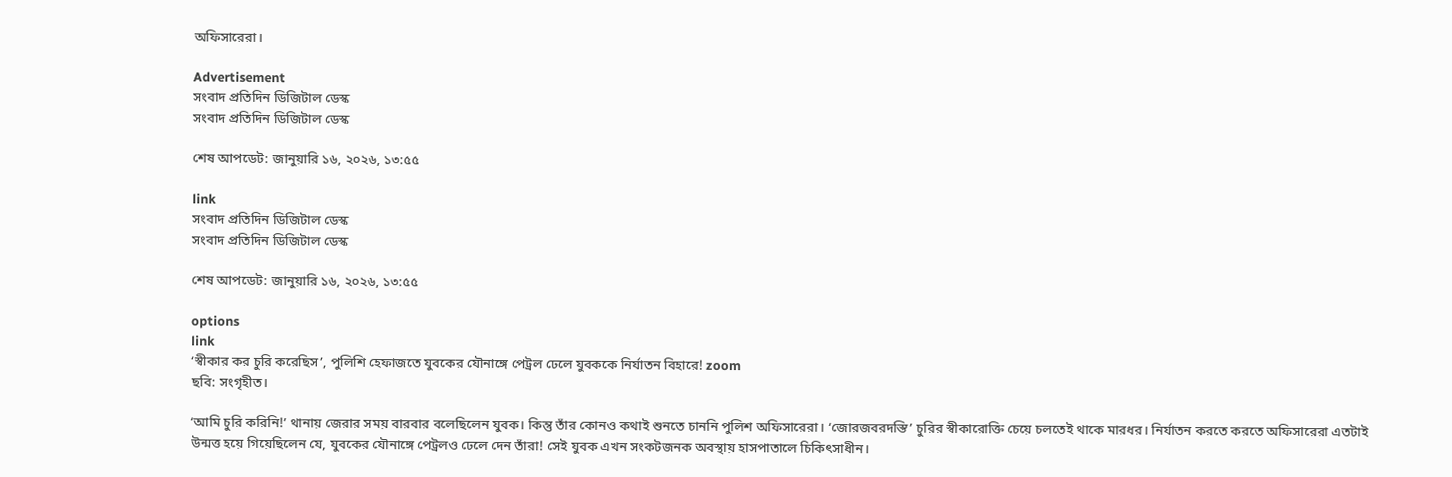অফিসারেরা।

Advertisement
সংবাদ প্রতিদিন ডিজিটাল ডেস্ক
সংবাদ প্রতিদিন ডিজিটাল ডেস্ক

শেষ আপডেট: জানুয়ারি ১৬, ২০২৬, ১৩:৫৫

link
সংবাদ প্রতিদিন ডিজিটাল ডেস্ক
সংবাদ প্রতিদিন ডিজিটাল ডেস্ক

শেষ আপডেট: জানুয়ারি ১৬, ২০২৬, ১৩:৫৫

options
link
‘স্বীকার কর চুরি করেছিস’, পুলিশি হেফাজতে যুবকের যৌনাঙ্গে পেট্রল ঢেলে যুবককে নির্যাতন বিহারে! zoom
ছবি: সংগৃহীত।

‘আমি চুরি করিনি!’ থানায় জেরার সময় বারবার বলেছিলেন যুবক। কিন্তু তাঁর কোনও কথাই শুনতে চাননি পুলিশ অফিসারেরা। ‘জোরজবরদস্তি’ চুরির স্বীকারোক্তি চেয়ে চলতেই থাকে মারধর। নির্যাতন করতে করতে অফিসারেরা এতটাই উন্মত্ত হয়ে গিয়েছিলেন যে, যুবকের যৌনাঙ্গে পেট্রলও ঢেলে দেন তাঁরা! সেই যুবক এখন সংকটজনক অবস্থায় হাসপাতালে চিকিৎসাধীন।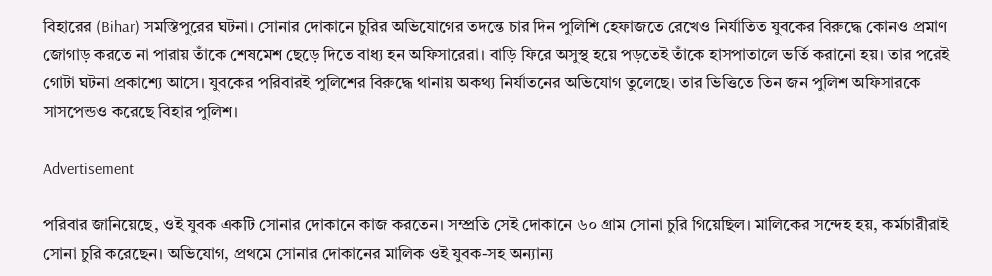বিহারের (Bihar) সমস্তিপুরের ঘটনা। সোনার দোকানে চুরির অভিযোগের তদন্তে চার দিন পুলিশি হেফাজতে রেখেও নির্যাতিত যুবকের বিরুদ্ধে কোনও প্রমাণ জোগাড় করতে না পারায় তাঁকে শেষমেশ ছেড়ে দিতে বাধ্য হন অফিসারেরা। বাড়ি ফিরে অসুস্থ হয়ে পড়তেই তাঁকে হাসপাতালে ভর্তি করানো হয়। তার পরেই গোটা ঘটনা প্রকাশ্যে আসে। যুবকের পরিবারই পুলিশের বিরুদ্ধে থানায় অকথ্য নির্যাতনের অভিযোগ তুলেছে। তার ভিত্তিতে তিন জন পুলিশ অফিসারকে সাসপেন্ডও করেছে বিহার পুলিশ।

Advertisement

পরিবার জানিয়েছে, ওই যুবক একটি সোনার দোকানে কাজ করতেন। সম্প্রতি সেই দোকানে ৬০ গ্রাম সোনা চুরি গিয়েছিল। মালিকের সন্দেহ হয়, কর্মচারীরাই সোনা চুরি করেছেন। অভিযোগ, প্রথমে সোনার দোকানের মালিক ওই যুবক-সহ অন্যান্য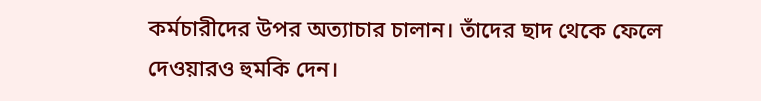কর্মচারীদের উপর অত্যাচার চালান। তাঁদের ছাদ থেকে ফেলে দেওয়ারও হুমকি দেন।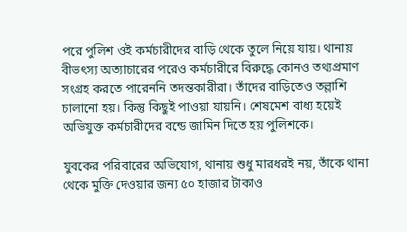পরে পুলিশ ওই কর্মচারীদের বাড়ি থেকে তুলে নিয়ে যায়। থানায় বীভৎস্য অত্যাচারের পরেও কর্মচারীরে বিরুদ্ধে কোনও তথ্যপ্রমাণ সংগ্রহ করতে পারেননি তদন্তকারীরা। তাঁদের বাড়িতেও তল্লাশি চালানো হয়। কিন্তু কিছুই পাওয়া যায়নি। শেষমেশ বাধ্য হয়েই অভিযুক্ত কর্মচারীদের বন্ডে জামিন দিতে হয় পুলিশকে।

যুবকের পরিবারের অভিযোগ, থানায় শুধু মারধরই নয়, তাঁকে থানা থেকে মুক্তি দেওয়ার জন্য ৫০ হাজার টাকাও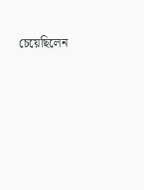চেয়েছিলেন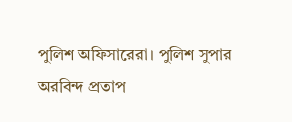পুলিশ অফিসারেরা। পুলিশ সুপার অরবিন্দ প্রতাপ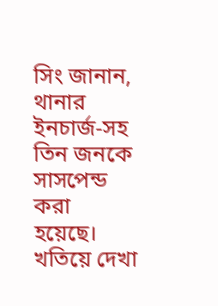সিং জানান, থানার ইনচার্জ-সহ তিন জনকে সাসপেন্ড করা হয়েছে। খতিয়ে দেখা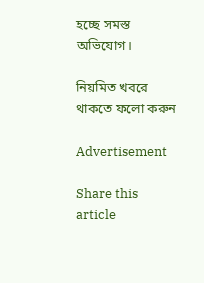হচ্ছে সমস্ত অভিযোগ।

নিয়মিত খবরে থাকতে ফলো করুন

Advertisement

Share this article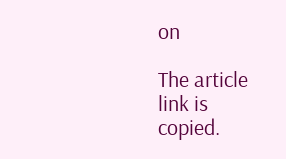on

The article link is copied.